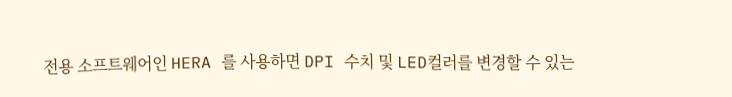전용 소프트웨어인 HERA 를 사용하면 DPI 수치 및 LED컬러를 변경할 수 있는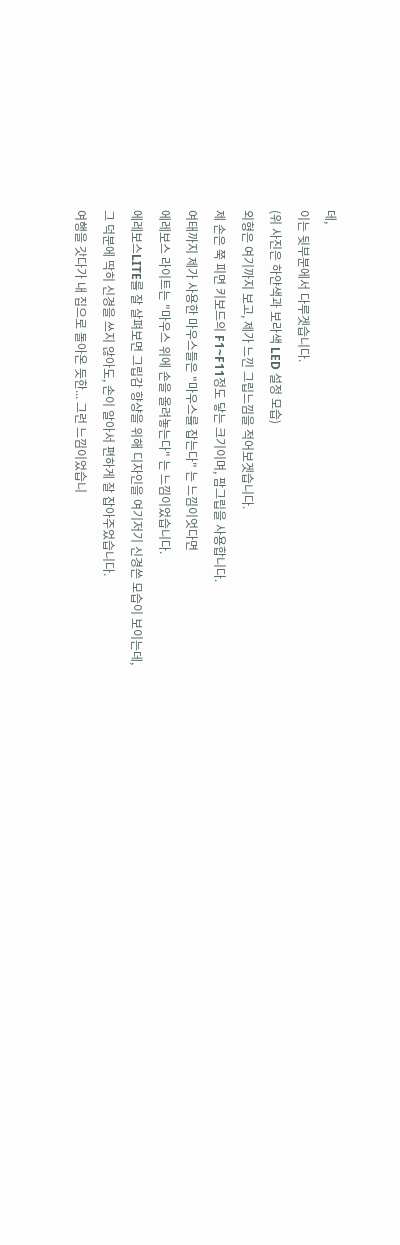데,
이는 뒷부분에서 다루겟습니다.
(위 사진은 하얀색과 보라색 LED 설정 모습)
외형은 여기까지 보고, 제가 느낀 그립느낌을 적어보겟습니다.
제 손은 쭉 피면 키보드의 F1~F11정도 닿는 크기이며, 팜그립을 사용합니다.
여태까지 제가 사용한 마우스들은 "마우스를 잡는다" 는 느낌이엇다면
에레보스 라이트는 "마우스 위에 손을 올려놓는다" 는 느낌이었습니다.
에레보스LITE를 잘 살펴보면 그립감 향샹을 위해 디자인을 여기저기 신경쓴 모습이 보이는데,
그 덕분에 딱히 신경을 쓰지 않아도, 손이 알아서 편하게 잘 잡아주었습니다.
여행을 갓다가 내 집으로 돌아온 듯한... 그런 느낌이었습니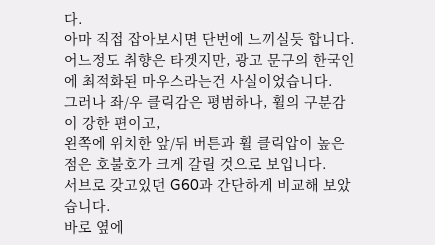다.
아마 직접 잡아보시면 단번에 느끼실듯 합니다.
어느정도 취향은 타겟지만, 광고 문구의 한국인에 최적화된 마우스라는건 사실이었습니다.
그러나 좌/우 클릭감은 평범하나, 휠의 구분감이 강한 편이고,
왼쪽에 위치한 앞/뒤 버튼과 휠 클릭압이 높은 점은 호불호가 크게 갈릴 것으로 보입니다.
서브로 갖고있던 G60과 간단하게 비교해 보았습니다.
바로 옆에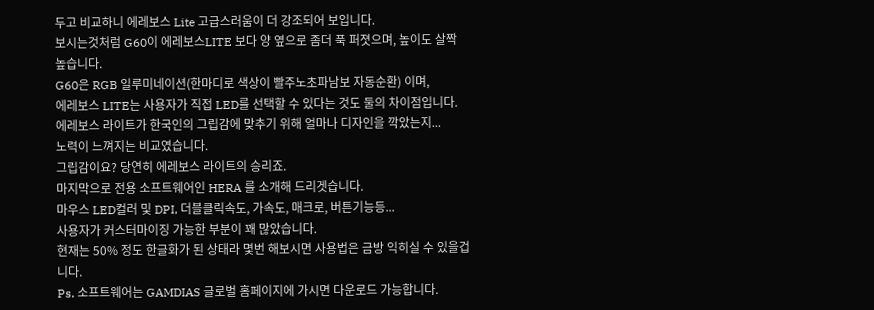두고 비교하니 에레보스 Lite 고급스러움이 더 강조되어 보입니다.
보시는것처럼 G60이 에레보스LITE 보다 양 옆으로 좀더 푹 퍼졋으며, 높이도 살짝 높습니다.
G60은 RGB 일루미네이션(한마디로 색상이 빨주노초파남보 자동순환) 이며,
에레보스 LITE는 사용자가 직접 LED를 선택할 수 있다는 것도 둘의 차이점입니다.
에레보스 라이트가 한국인의 그립감에 맞추기 위해 얼마나 디자인을 깍았는지...
노력이 느껴지는 비교였습니다.
그립감이요? 당연히 에레보스 라이트의 승리죠.
마지막으로 전용 소프트웨어인 HERA 를 소개해 드리겟습니다.
마우스 LED컬러 및 DPI, 더블클릭속도, 가속도, 매크로, 버튼기능등...
사용자가 커스터마이징 가능한 부분이 꽤 많았습니다.
현재는 50% 정도 한글화가 된 상태라 몇번 해보시면 사용법은 금방 익히실 수 있을겁니다.
Ps. 소프트웨어는 GAMDIAS 글로벌 홈페이지에 가시면 다운로드 가능합니다.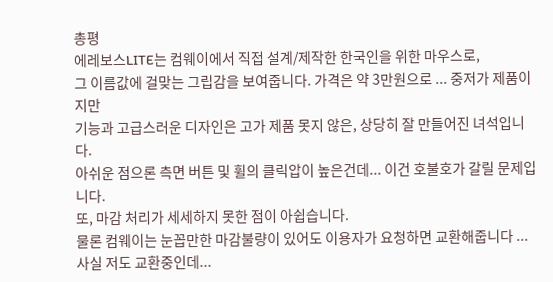총평
에레보스LITE는 컴웨이에서 직접 설계/제작한 한국인을 위한 마우스로,
그 이름값에 걸맞는 그립감을 보여줍니다. 가격은 약 3만원으로 ... 중저가 제품이지만
기능과 고급스러운 디자인은 고가 제품 못지 않은, 상당히 잘 만들어진 녀석입니다.
아쉬운 점으론 측면 버튼 및 휠의 클릭압이 높은건데... 이건 호불호가 갈릴 문제입니다.
또, 마감 처리가 세세하지 못한 점이 아쉽습니다.
물론 컴웨이는 눈꼽만한 마감불량이 있어도 이용자가 요청하면 교환해줍니다 ...
사실 저도 교환중인데...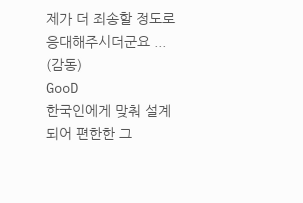제가 더 죄송할 정도로 응대해주시더군요 ... (감동)
GooD
한국인에게 맞춰 설계되어 편한한 그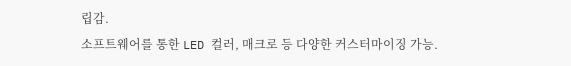립감.
소프트웨어를 통한 LED 컬러, 매크로 등 다양한 커스터마이징 가능.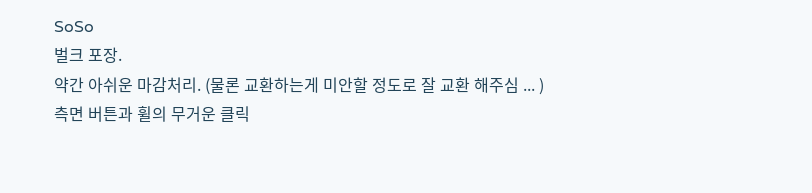SoSo
벌크 포장.
약간 아쉬운 마감처리. (물론 교환하는게 미안할 정도로 잘 교환 해주심 ... )
측면 버튼과 휠의 무거운 클릭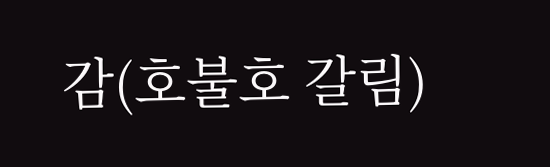감(호불호 갈림)